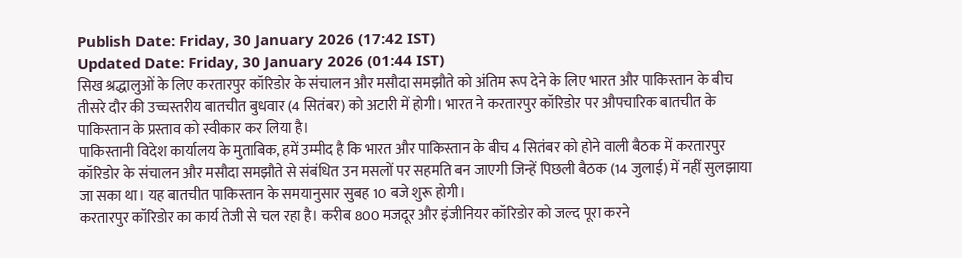Publish Date: Friday, 30 January 2026 (17:42 IST)
Updated Date: Friday, 30 January 2026 (01:44 IST)
सिख श्रद्धालुओं के लिए करतारपुर कॉरिडोर के संचालन और मसौदा समझौते को अंतिम रूप देने के लिए भारत और पाकिस्तान के बीच तीसरे दौर की उच्चस्तरीय बातचीत बुधवार (4 सितंबर) को अटारी में होगी। भारत ने करतारपुर कॉरिडोर पर औपचारिक बातचीत के पाकिस्तान के प्रस्ताव को स्वीकार कर लिया है।
पाकिस्तानी विदेश कार्यालय के मुताबिक, हमें उम्मीद है कि भारत और पाकिस्तान के बीच 4 सितंबर को होने वाली बैठक में करतारपुर कॉरिडोर के संचालन और मसौदा समझौते से संबंधित उन मसलों पर सहमति बन जाएगी जिन्हें पिछली बैठक (14 जुलाई) में नहीं सुलझाया जा सका था। यह बातचीत पाकिस्तान के समयानुसार सुबह 10 बजे शुरू होगी।
करतारपुर कॉरिडोर का कार्य तेजी से चल रहा है। करीब 800 मजदूर और इंजीनियर कॉरिडोर को जल्द पूरा करने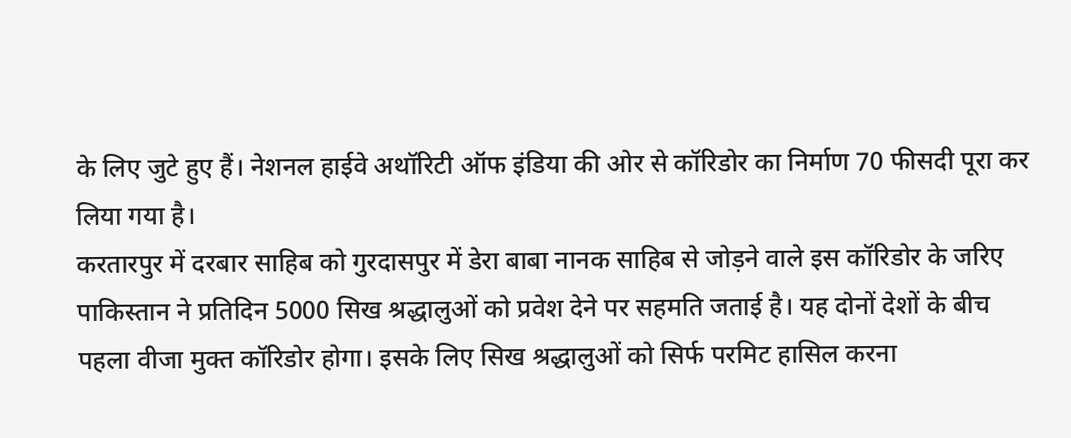के लिए जुटे हुए हैं। नेशनल हाईवे अथॉरिटी ऑफ इंडिया की ओर से कॉरिडोर का निर्माण 70 फीसदी पूरा कर लिया गया है।
करतारपुर में दरबार साहिब को गुरदासपुर में डेरा बाबा नानक साहिब से जोड़ने वाले इस कॉरिडोर के जरिए पाकिस्तान ने प्रतिदिन 5000 सिख श्रद्धालुओं को प्रवेश देने पर सहमति जताई है। यह दोनों देशों के बीच पहला वीजा मुक्त कॉरिडोर होगा। इसके लिए सिख श्रद्धालुओं को सिर्फ परमिट हासिल करना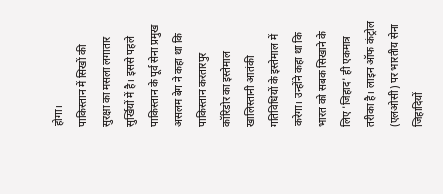होगा।
पाकिस्तान में सिखों की सुरक्षा का मसला लगातार सुर्खियों में है। इससे पहले पाकिस्तान के पूर्व सेना प्रमुख असलम बेग ने कहा था कि पाकिस्तान करतारपुर कॉरिडोर का इस्तेमाल खालिस्तानी आतंकी गतिविधियों के इस्तेमाल में करेगा। उन्होंने कहा था कि भारत को सबक सिखाने के लिए 'जिहाद' ही एकमात्र तरीका है। लाइन ऑफ कंट्रोल (एलओसी) पर भारतीय सेना जिहादियों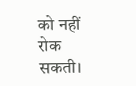को नहीं रोक सकती।